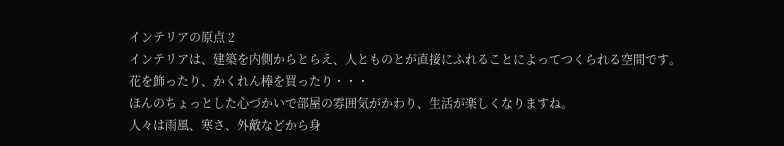インテリアの原点 2
インテリアは、建築を内側からとらえ、人とものとが直接にふれることによってつくられる空間です。
花を飾ったり、かくれん棒を買ったり・・・
ほんのちょっとした心づかいで部屋の雰囲気がかわり、生活が楽しくなりますね。
人々は雨風、寒さ、外敵などから身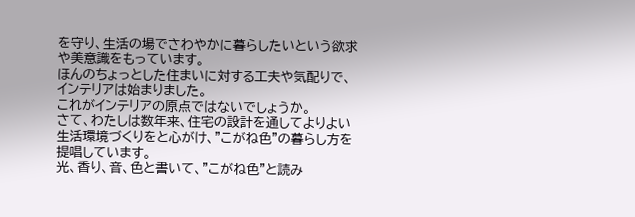を守り、生活の場でさわやかに暮らしたいという欲求や美意識をもっています。
ほんのちょっとした住まいに対する工夫や気配りで、インテリアは始まりました。
これがインテリアの原点ではないでしょうか。
さて、わたしは数年来、住宅の設計を通してよりよい生活環境づくりをと心がけ、"こがね色"の暮らし方を提唱しています。
光、香り、音、色と書いて、"こがね色"と読み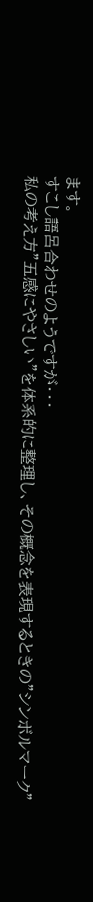ます。
すこし語呂合わせのようですが・・・
私の考え方"五感にやさしい"を体系的に整理し、その概念を表現するときの"シンボルマーク"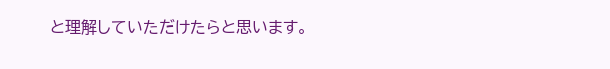と理解していただけたらと思います。